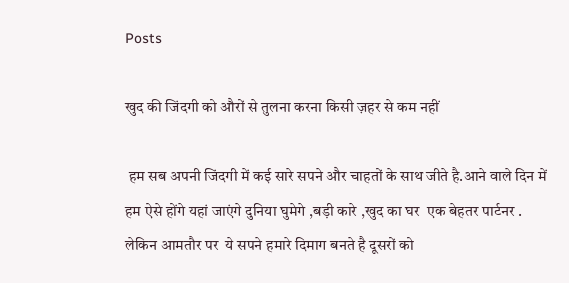Posts

खुद की जिंदगी को औरों से तुलना करना किसी ज़हर से कम नहीं

 हम सब अपनी जिंदगी में कई सारे सपने और चाहतों के साथ जीते है.आने वाले दिन में हम ऐसे होंगे यहां जाएंगे दुनिया घुमेगे ,बड़ी कारे ,खुद का घर  एक बेहतर पार्टनर . लेकिन आमतौर पर  ये सपने हमारे दिमाग बनते है दूसरों को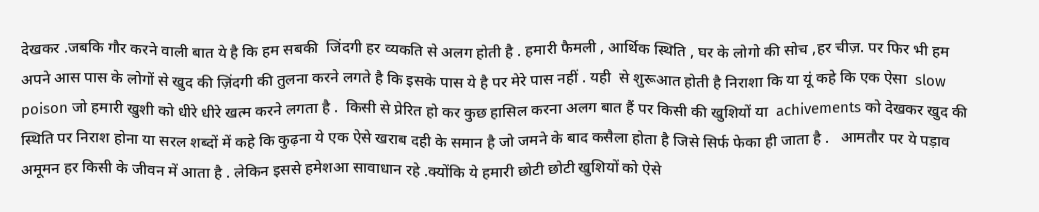देखकर .जबकि गौर करने वाली बात ये है कि हम सबकी  जिंदगी हर व्यकति से अलग होती है . हमारी फैमली , आर्थिक स्थिति , घर के लोगो की सोच ,हर चीज़. पर फिर भी हम अपने आस पास के लोगों से खुद की ज़िंदगी की तुलना करने लगते है कि इसके पास ये है पर मेरे पास नहीं . यही  से शुरूआत होती है निराशा कि या यूं कहे कि एक ऐसा  slow poison जो हमारी खुशी को धीरे धीरे खत्म करने लगता है .  किसी से प्रेरित हो कर कुछ हासिल करना अलग बात हैं पर किसी की खुशियों या  achivements को देखकर खुद की स्थिति पर निराश होना या सरल शब्दों में कहे कि कुढ़ना ये एक ऐसे खराब दही के समान है जो जमने के बाद कसैला होता है जिसे सिर्फ फेका ही जाता है .   आमतौर पर ये पड़ाव अमूमन हर किसी के जीवन में आता है . लेकिन इससे हमेशआ सावाधान रहे .क्योंकि ये हमारी छोटी छोटी खुशियों को ऐसे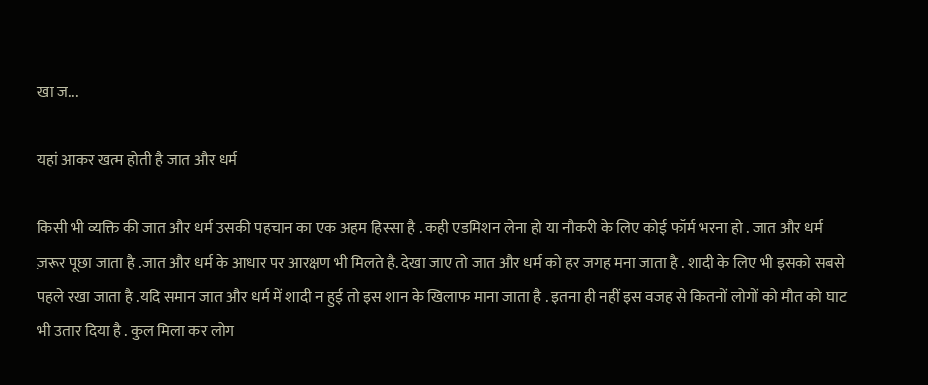खा ज...

यहां आकर खत्म होती है जात और धर्म

किसी भी व्यक्ति की जात और धर्म उसकी पहचान का एक अहम हिस्सा है . कही एडमिशन लेना हो या नौकरी के लिए कोई फॉर्म भरना हो . जात और धर्म ज़रूर पूछा जाता है .जात और धर्म के आधार पर आरक्षण भी मिलते है. देखा जाए तो जात और धर्म को हर जगह मना जाता है . शादी के लिए भी इसको सबसे पहले रखा जाता है .यदि समान जात और धर्म में शादी न हुई तो इस शान के खिलाफ माना जाता है . इतना ही नहीं इस वजह से कितनों लोगों को मौत को घाट भी उतार दिया है . कुल मिला कर लोग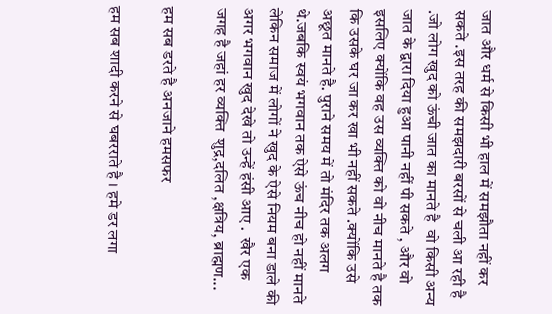जात और धर्म से किसी भी हाल में समझौता नहीं कर सकते .इस तरह की समझदारी बरसों से चली आ रही है .जो लोग खुद को ऊंची जात का मानते है  वो किसी अन्य  जात के द्वारा दिया हुआ पानी नहीं पी सकते , और वो इसलिए क्योंकि वह उस व्यक्ति को वो नीच मानते है तक कि उसके घर जा कर खा भी नहीं सकते .क्योंकि उसे अछूत मानते है. पुराने समय में तो मंदिर तक अलग थे.जबकि स्वयं भगवान तक ऐसे ऊंच नीच हो नहीं मानते लेकिन समाज में लोगों ने खुद के ऐसे नियम बना डाले की अगर भगवान खुद देखे तो उन्हें हंसी आए .  खैर एक जगह है जहां हर व्यक्ति  शुद्र,दलित ,क्षत्रिय, ब्राह्मण...

हम सब डरते है अनजाने हमसफर

हम सब शादी करने से घबरराते है । हमे डर लगा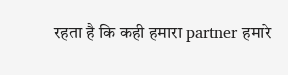रहता है कि कही हमारा partner हमारे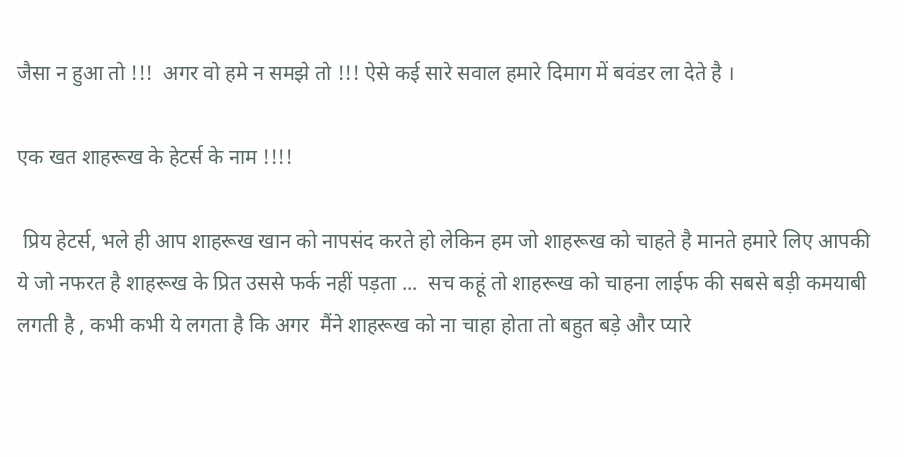जैसा न हुआ तो !!!  अगर वो हमे न समझे तो !!! ऐसे कई सारे सवाल हमारे दिमाग में बवंडर ला देते है ।

एक खत शाहरूख के हेटर्स के नाम !!!!

 प्रिय हेटर्स, भले ही आप शाहरूख खान को नापसंद करते हो लेकिन हम जो शाहरूख को चाहते है मानते हमारे लिए आपकी  ये जो नफरत है शाहरूख के प्रित उससे फर्क नहीं पड़ता ...  सच कहूं तो शाहरूख को चाहना लाईफ की सबसे बड़ी कमयाबी लगती है , कभी कभी ये लगता है कि अगर  मैंने शाहरूख को ना चाहा होता तो बहुत बड़े और प्यारे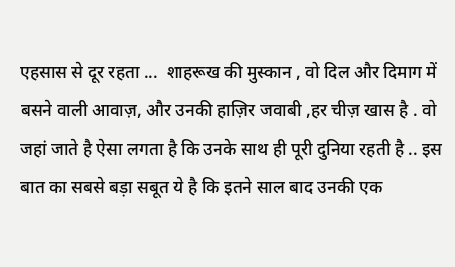एहसास से दूर रहता ...  शाहरूख की मुस्कान , वो दिल और दिमाग में बसने वाली आवाज़, और उनकी हाज़िर जवाबी ,हर चीज़ खास है . वो जहां जाते है ऐसा लगता है कि उनके साथ ही पूरी दुनिया रहती है .. इस बात का सबसे बड़ा सबूत ये है कि इतने साल बाद उनकी एक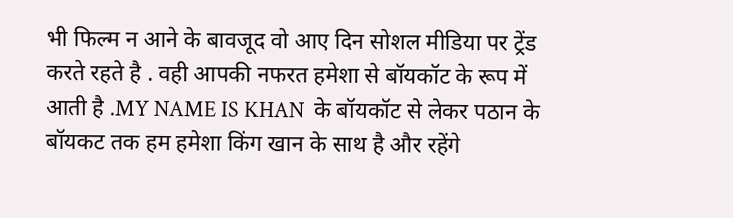भी फिल्म न आने के बावजूद वो आए दिन सोशल मीडिया पर ट्रेंड करते रहते है . वही आपकी नफरत हमेशा से बॉयकॉट के रूप में आती है .MY NAME IS KHAN  के बॉयकॉट से लेकर पठान के बॉयकट तक हम हमेशा किंग खान के साथ है और रहेंगे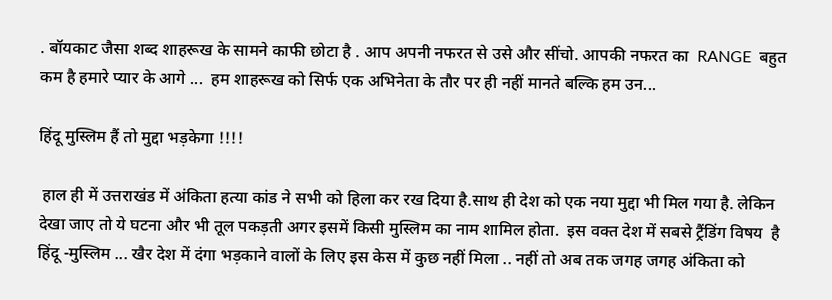. बॉयकाट जैसा शब्द शाहरूख के सामने काफी छोटा है . आप अपनी नफरत से उसे और सींचो. आपकी नफरत का  RANGE  बहुत कम है हमारे प्यार के आगे ...  हम शाहरूख को सिर्फ एक अभिनेता के तौर पर ही नहीं मानते बल्कि हम उन...

हिंदू मुस्लिम हैं तो मुद्दा भड़केगा !!!!

 हाल ही में उत्तराखंड में अंकिता हत्या कांड ने सभी को हिला कर रख दिया है.साथ ही देश को एक नया मुद्दा भी मिल गया है. लेकिन देखा जाए तो ये घटना और भी तूल पकड़ती अगर इसमें किसी मुस्लिम का नाम शामिल होता.  इस वक्त देश में सबसे ट्रैंडिंग विषय  है हिंदू -मुस्लिम ... खैर देश में दंगा भड़काने वालों के लिए इस केस में कुछ नहीं मिला .. नहीं तो अब तक जगह जगह अंकिता को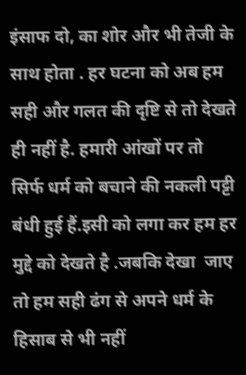इंसाफ दो, का शोर और भी तेजी के साथ होता . हर घटना को अब हम सही और गलत की दृष्टि से तो देखते ही नहीं है. हमारी आंखों पर तो सिर्फ धर्म को बचाने की नकली पट्टी बंधी हुई हैं.इसी को लगा कर हम हर मुद्दे को देखते है .जबकि देखा  जाए तो हम सही ढंग से अपने धर्म के हिसाब से भी नहीं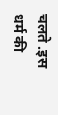चलते .इस धर्म की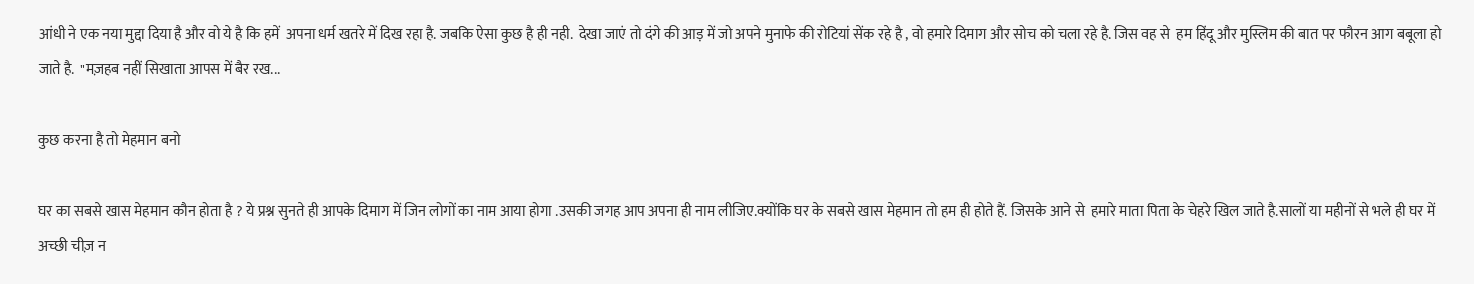आंधी ने एक नया मुद्दा दिया है और वो ये है कि हमें  अपना धर्म खतरे में दिख रहा है. जबकि ऐसा कुछ है ही नही.  देखा जाएं तो दंगे की आड़ में जो अपने मुनाफे की रोटियां सेंक रहे है , वो हमारे दिमाग और सोच को चला रहे है. जिस वह से  हम हिंदू और मुस्लिम की बात पर फौरन आग बबूला हो जाते है.  "मज़हब नहीं सिखाता आपस में बैर रख...

कुछ करना है तो मेहमान बनो

घर का सबसे खास मेहमान कौन होता है ? ये प्रश्न सुनते ही आपके दिमाग में जिन लोगों का नाम आया होगा .उसकी जगह आप अपना ही नाम लीजिए.क्योंकि घर के सबसे खास मेहमान तो हम ही होते हैं. जिसके आने से  हमारे माता पिता के चेहरे खिल जाते है.सालों या महीनों से भले ही घर में अच्छी चीज़ न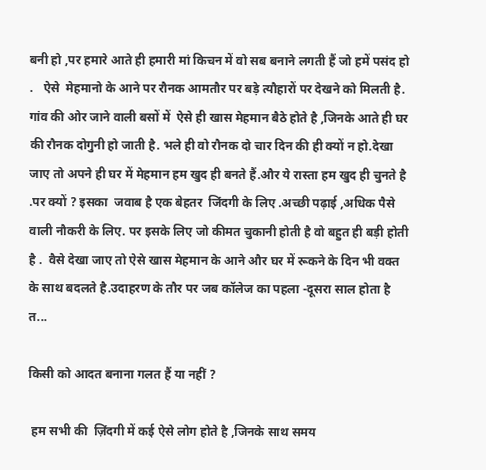बनी हो ,पर हमारे आते ही हमारी मां किचन में वो सब बनाने लगती हैं जो हमें पसंद हो .   ऐसे  मेहमानो के आने पर रौनक आमतौर पर बड़े त्यौहारों पर देखने को मिलती है. गांव की ओर जाने वाली बसों में  ऐसे ही खास मेहमान बैठे होते है ,जिनके आते ही घर की रौनक दोगुनी हो जाती है. भले ही वो रौनक दो चार दिन की ही क्यों न हो.देखा जाए तो अपने ही घर में मेहमान हम खुद ही बनते हैं.और ये रास्ता हम खुद ही चुनते है .पर क्यों ? इसका  जवाब है एक बेहतर  जिंदगी के लिए .अच्छी पढ़ाई ,अधिक पैसे वाली नौकरी के लिए. पर इसके लिए जो कीमत चुकानी होती है वो बहुत ही बड़ी होती है .  वैसे देखा जाए तो ऐसे खास मेहमान के आने और घर में रूकने के दिन भी वक्त के साथ बदलते है.उदाहरण के तौर पर जब कॉलेज का पहला -दूसरा साल होता है त...

किसी को आदत बनाना गलत हैं या नहीं ?

 हम सभी की  ज़िंदगी में कई ऐसे लोग होते है ,जिनके साथ समय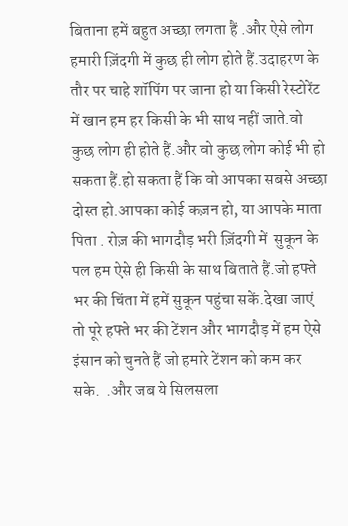बिताना हमें बहुत अच्छा लगता हैं .और ऐसे लोग हमारी ज़िंदगी में कुछ ही लोग होते हैं.उदाहरण के तौर पर चाहे शॉपिंग पर जाना हो या किसी रेस्टोरेंट में खान हम हर किसी के भी साथ नहीं जाते.वो कुछ लोग ही होते हैं.और वो कुछ लोग कोई भी हो सकता हैं.हो सकता हैं कि वो आपका सबसे अच्छा दोस्त हो.आपका कोई कज़न हो, या आपके माता पिता . रोज़ की भागदौड़ भरी ज़िंदगी में  सुकून के पल हम ऐसे ही किसी के साथ बिताते हैं.जो हफ्ते भर की चिंता में हमें सुकून पहुंचा सकें.देखा जाएं तो पूरे हफ्ते भर की टेंशन और भागदौड़ में हम ऐसे इंसान को चुनते हैं जो हमारे टेंशन को कम कर सके.  .और जब ये सिलसला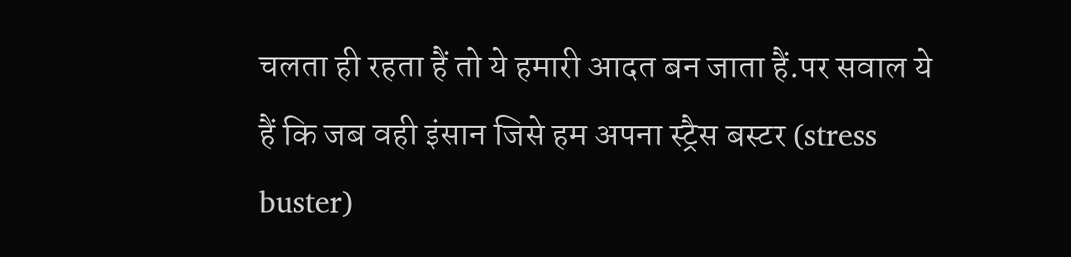चलता ही रहता हैं तो ये हमारी आदत बन जाता हैं.पर सवाल ये हैं कि जब वही इंसान जिसे हम अपना स्ट्रैस बस्टर (stress buster)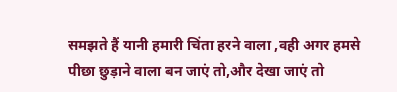समझते हैं यानी हमारी चिंता हरने वाला ,वही अगर हमसे पीछा छुड़ाने वाला बन जाएं तो,और देखा जाएं तो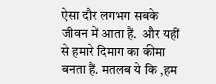ऐसा दौर लगभग सबके जीवन में आता हैं.  और यहीं से हमारे दिमाग का कीमा बनता हैं. मतलब ये कि ,हम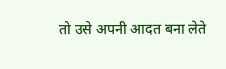तो उसे अपनी आदत बना लेते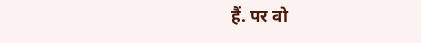हैं. पर वो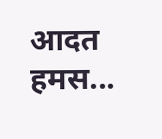आदत हमस...